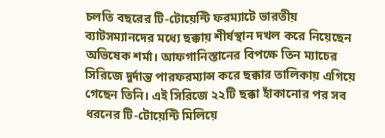চলতি বছরের টি-টোয়েন্টি ফরম্যাটে ভারতীয় ব্যাটসম্যানদের মধ্যে ছক্কায় শীর্ষস্থান দখল করে নিয়েছেন অভিষেক শর্মা। আফগানিস্তানের বিপক্ষে তিন ম্যাচের সিরিজে দুর্দান্ত পারফরম্যান্স করে ছক্কার তালিকায় এগিয়ে গেছেন তিনি। এই সিরিজে ২২টি ছক্কা হাঁকানোর পর সব ধরনের টি-টোয়েন্টি মিলিয়ে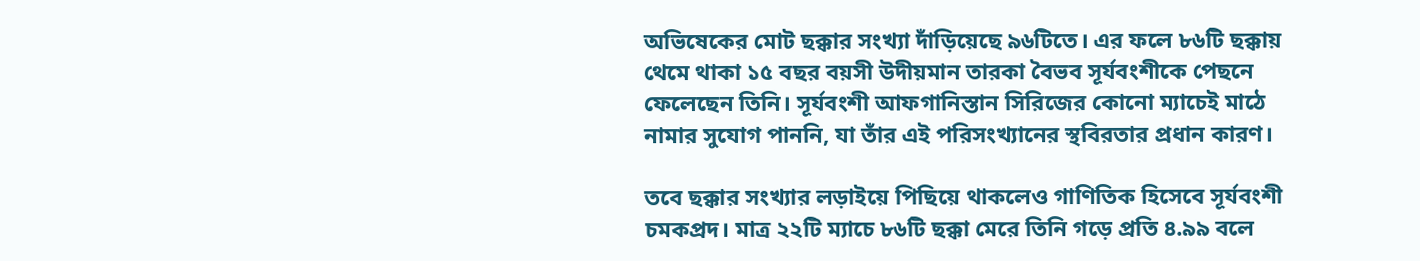অভিষেকের মোট ছক্কার সংখ্যা দাঁড়িয়েছে ৯৬টিতে। এর ফলে ৮৬টি ছক্কায় থেমে থাকা ১৫ বছর বয়সী উদীয়মান তারকা বৈভব সূর্যবংশীকে পেছনে ফেলেছেন তিনি। সূর্যবংশী আফগানিস্তান সিরিজের কোনো ম্যাচেই মাঠে নামার সুযোগ পাননি, যা তাঁর এই পরিসংখ্যানের স্থবিরতার প্রধান কারণ।

তবে ছক্কার সংখ্যার লড়াইয়ে পিছিয়ে থাকলেও গাণিতিক হিসেবে সূর্যবংশী চমকপ্রদ। মাত্র ২২টি ম্যাচে ৮৬টি ছক্কা মেরে তিনি গড়ে প্রতি ৪.৯৯ বলে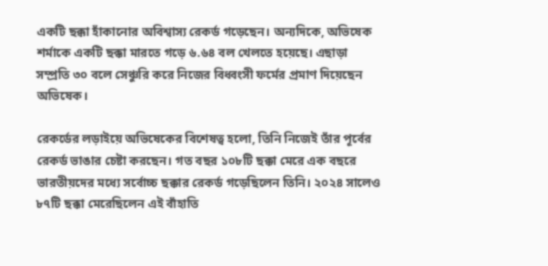একটি ছক্কা হাঁকানোর অবিশ্বাস্য রেকর্ড গড়েছেন। অন্যদিকে, অভিষেক শর্মাকে একটি ছক্কা মারতে গড়ে ৬.৬৪ বল খেলতে হয়েছে। এছাড়া সম্প্রতি ৩০ বলে সেঞ্চুরি করে নিজের বিধ্বংসী ফর্মের প্রমাণ দিয়েছেন অভিষেক।

রেকর্ডের লড়াইয়ে অভিষেকের বিশেষত্ব হলো, তিনি নিজেই তাঁর পূর্বের রেকর্ড ভাঙার চেষ্টা করছেন। গত বছর ১০৮টি ছক্কা মেরে এক বছরে ভারতীয়দের মধ্যে সর্বোচ্চ ছক্কার রেকর্ড গড়েছিলেন তিনি। ২০২৪ সালেও ৮৭টি ছক্কা মেরেছিলেন এই বাঁহাতি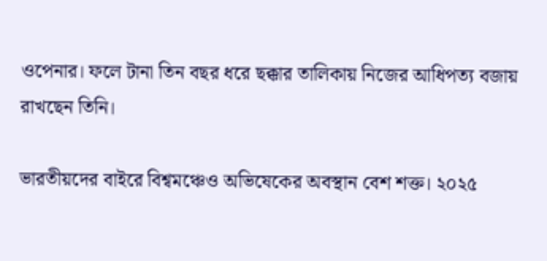ওপেনার। ফলে টানা তিন বছর ধরে ছক্কার তালিকায় নিজের আধিপত্য বজায় রাখছেন তিনি।

ভারতীয়দের বাইরে বিশ্বমঞ্চেও অভিষেকের অবস্থান বেশ শক্ত। ২০২৫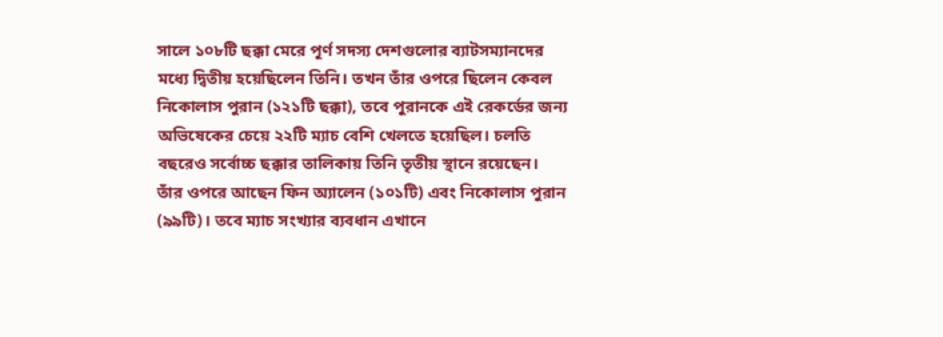সালে ১০৮টি ছক্কা মেরে পূর্ণ সদস্য দেশগুলোর ব্যাটসম্যানদের মধ্যে দ্বিতীয় হয়েছিলেন তিনি। তখন তাঁর ওপরে ছিলেন কেবল নিকোলাস পুরান (১২১টি ছক্কা), তবে পুরানকে এই রেকর্ডের জন্য অভিষেকের চেয়ে ২২টি ম্যাচ বেশি খেলতে হয়েছিল। চলতি বছরেও সর্বোচ্চ ছক্কার তালিকায় তিনি তৃতীয় স্থানে রয়েছেন। তাঁর ওপরে আছেন ফিন অ্যালেন (১০১টি) এবং নিকোলাস পুরান (৯৯টি)। তবে ম্যাচ সংখ্যার ব্যবধান এখানে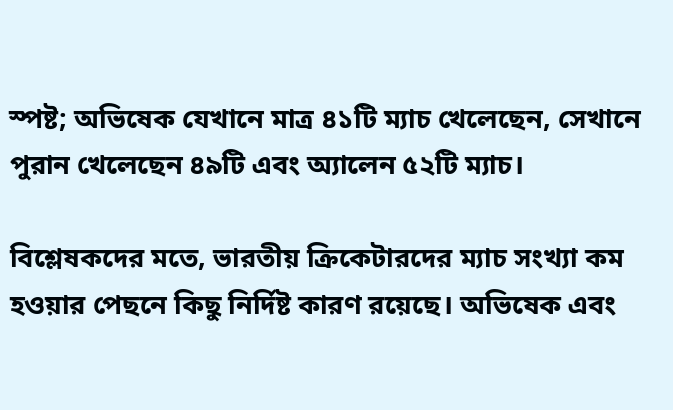স্পষ্ট; অভিষেক যেখানে মাত্র ৪১টি ম্যাচ খেলেছেন, সেখানে পুরান খেলেছেন ৪৯টি এবং অ্যালেন ৫২টি ম্যাচ।

বিশ্লেষকদের মতে, ভারতীয় ক্রিকেটারদের ম্যাচ সংখ্যা কম হওয়ার পেছনে কিছু নির্দিষ্ট কারণ রয়েছে। অভিষেক এবং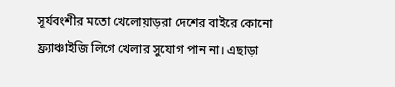সূর্যবংশীর মতো খেলোয়াড়রা দেশের বাইরে কোনো ফ্র্যাঞ্চাইজি লিগে খেলার সুযোগ পান না। এছাড়া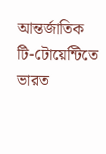আন্তর্জাতিক টি-টোয়েন্টিতে ভারত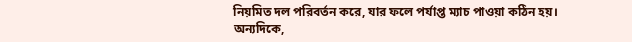নিয়মিত দল পরিবর্তন করে, যার ফলে পর্যাপ্ত ম্যাচ পাওয়া কঠিন হয়। অন্যদিকে,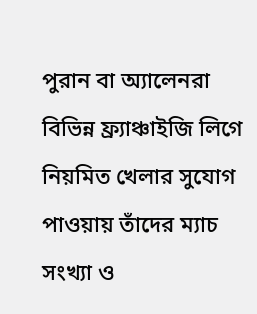পুরান বা অ্যালেনরা বিভিন্ন ফ্র্যাঞ্চাইজি লিগে নিয়মিত খেলার সুযোগ পাওয়ায় তাঁদের ম্যাচ সংখ্যা ও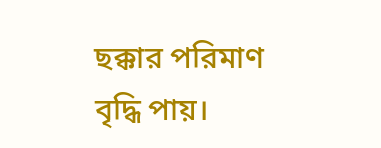ছক্কার পরিমাণ বৃদ্ধি পায়।